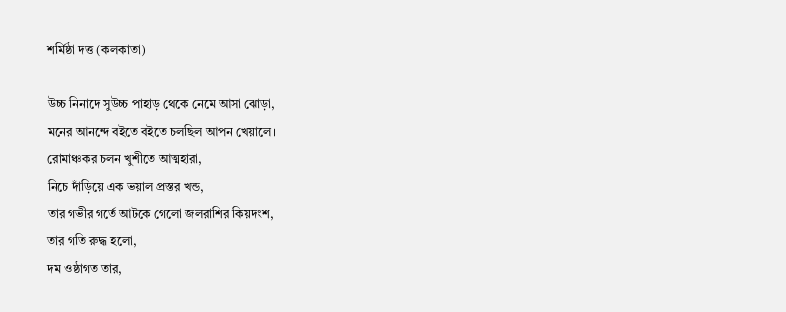শর্মিষ্ঠা দত্ত (কলকাতা)

উচ্চ নিনাদে সুউচ্চ পাহাড় থেকে নেমে আসা ঝোড়া,
মনের আনন্দে বইতে বইতে চলছিল আপন খেয়ালে।
রোমাঞ্চকর চলন খুশীতে আত্মহারা,
নিচে দাঁড়িয়ে এক ভয়াল প্রস্তর খন্ড,
তার গভীর গর্তে আটকে গেলো জলরাশির কিয়দংশ,
তার গতি রুদ্ধ হলো,
দম ওষ্ঠাগত তার,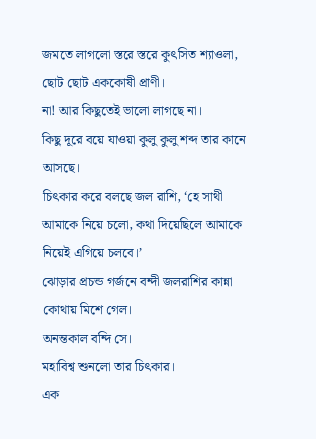জমতে লাগলো স্তরে স্তরে কুৎসিত শ্যাওলা,
ছোট ছোট এককোষী প্রাণী।
না! আর কিছুতেই ভালো লাগছে না।
কিছু দূরে বয়ে যাওয়া কুলু কুলু শব্দ তার কানে আসছে।
চিৎকার করে বলছে জল রাশি, ‘হে সাথী আমাকে নিয়ে চলো, কথা দিয়েছিলে আমাকে নিয়েই এগিয়ে চলবে।’
ঝোড়ার প্রচন্ড গর্জনে বন্দী জলরাশির কান্না কোথায় মিশে গেল।
অনন্তকাল বন্দি সে।
মহাবিশ্ব শুনলো তার চিৎকার।
এক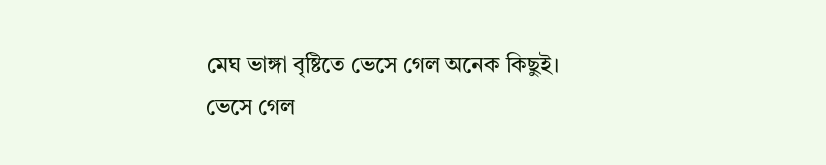মেঘ ভাঙ্গা বৃষ্টিতে ভেসে গেল অনেক কিছুই।
ভেসে গেল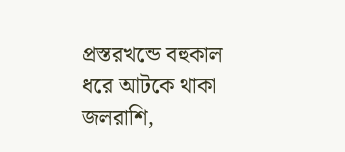প্রস্তরখন্ডে বহুকাল ধরে আটকে থাকা জলরাশি,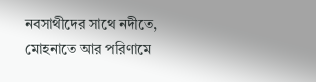নবসাথীদের সাথে নদীতে, মোহনাতে আর পরিণামে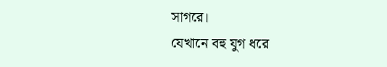সাগরে।
যেখানে বহু যুগ ধরে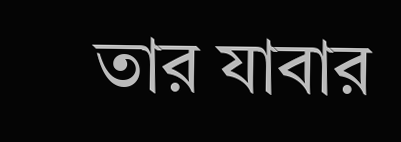তার যাবার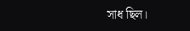সাধ ছিল।